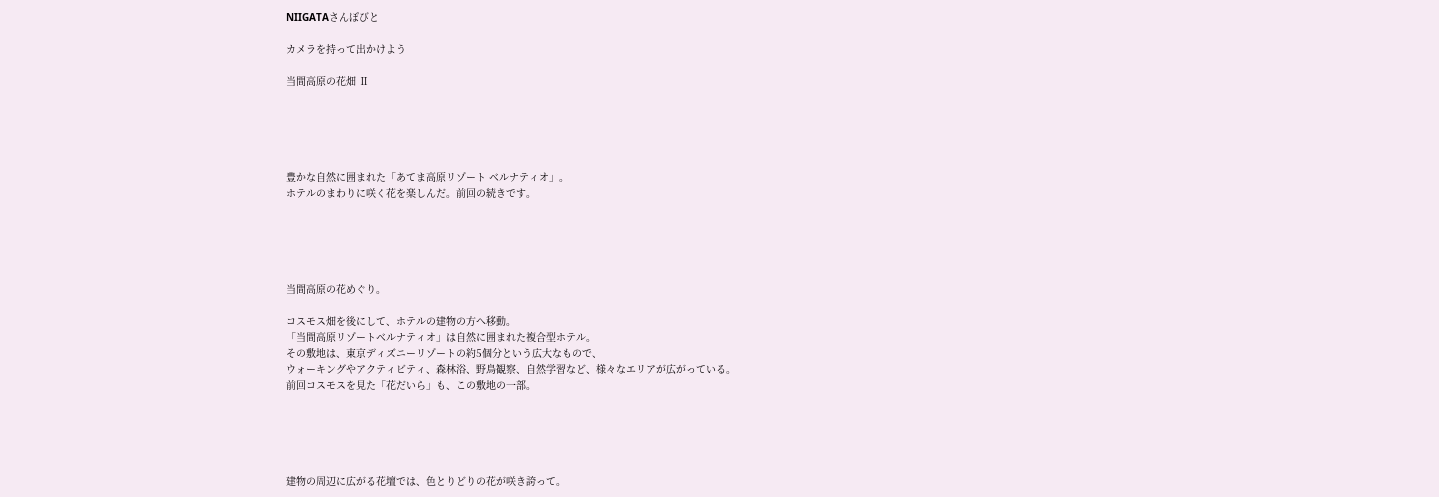NIIGATAさんぽびと

カメラを持って出かけよう

当間高原の花畑 Ⅱ





豊かな自然に囲まれた「あてま高原リゾート ベルナティオ」。
ホテルのまわりに咲く花を楽しんだ。前回の続きです。





当間高原の花めぐり。

コスモス畑を後にして、ホテルの建物の方へ移動。
「当間高原リゾートベルナティオ」は自然に囲まれた複合型ホテル。
その敷地は、東京ディズニーリゾートの約5個分という広大なもので、
ウォーキングやアクティビティ、森林浴、野鳥観察、自然学習など、様々なエリアが広がっている。
前回コスモスを見た「花だいら」も、この敷地の一部。





建物の周辺に広がる花壇では、色とりどりの花が咲き誇って。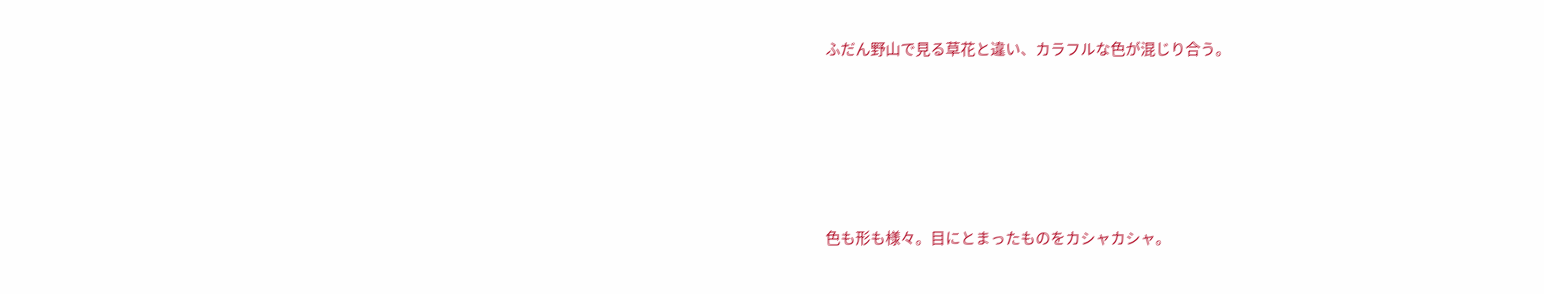ふだん野山で見る草花と違い、カラフルな色が混じり合う。





色も形も様々。目にとまったものをカシャカシャ。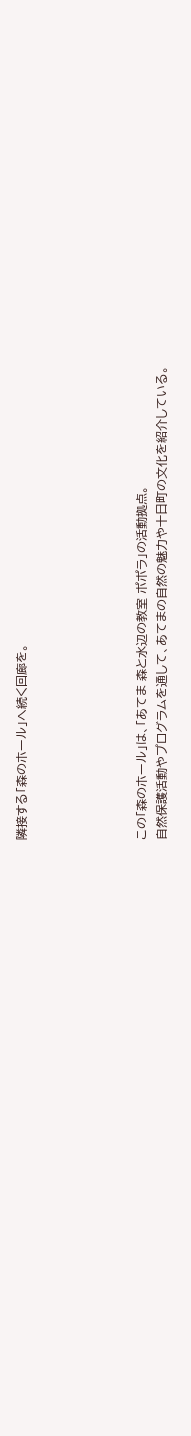隣接する「森のホール」へ続く回廊を。





この「森のホール」は、「あてま 森と水辺の教室 ポポラ」の活動拠点。
自然保護活動やプログラムを通して、あてまの自然の魅力や十日町の文化を紹介している。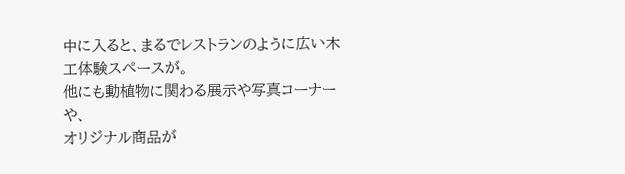中に入ると、まるでレストランのように広い木工体験スペースが。
他にも動植物に関わる展示や写真コーナーや、
オリジナル商品が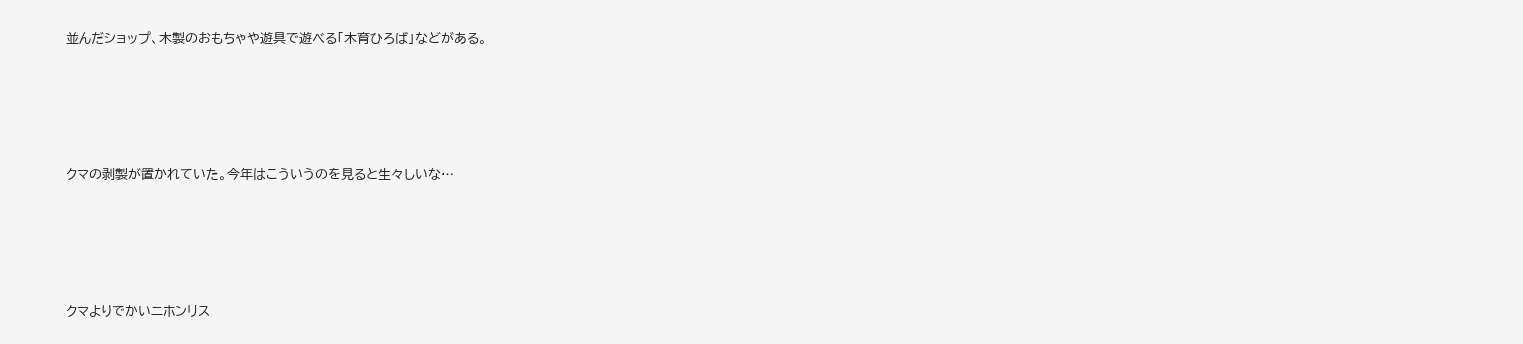並んだショップ、木製のおもちゃや遊具で遊べる「木育ひろば」などがある。





クマの剥製が置かれていた。今年はこういうのを見ると生々しいな…





クマよりでかいニホンリス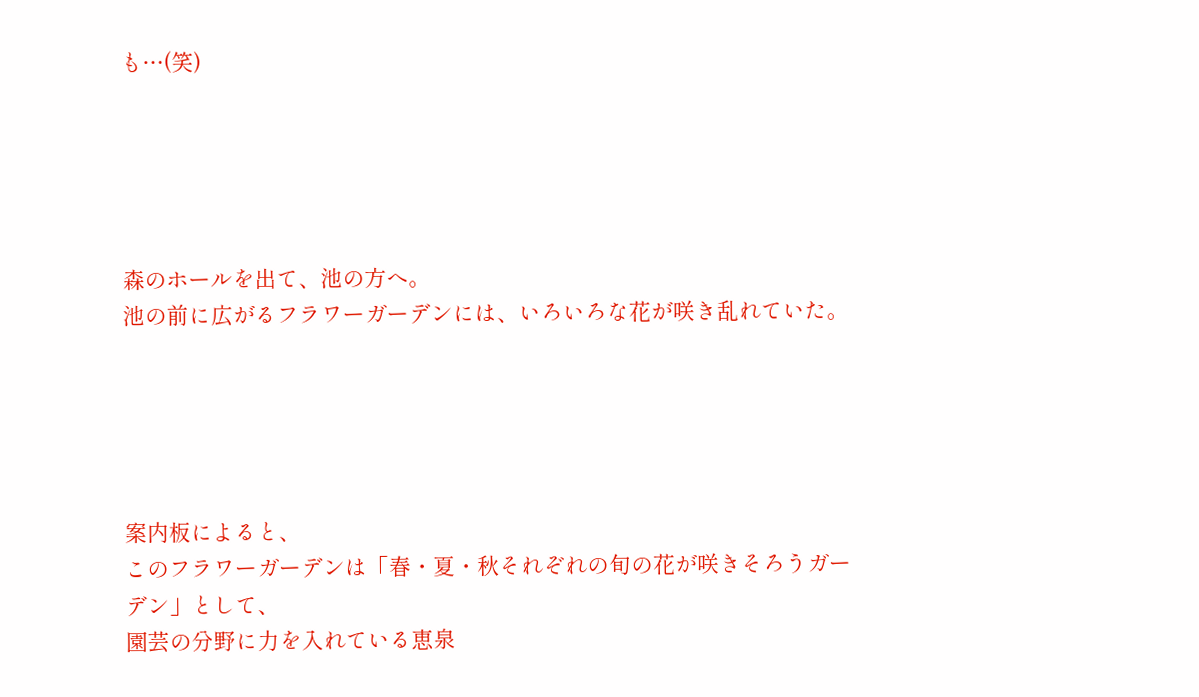も…(笑)





森のホールを出て、池の方へ。
池の前に広がるフラワーガーデンには、いろいろな花が咲き乱れていた。





案内板によると、
このフラワーガーデンは「春・夏・秋それぞれの旬の花が咲きそろうガーデン」として、
園芸の分野に力を入れている恵泉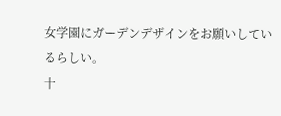女学園にガーデンデザインをお願いしているらしい。
十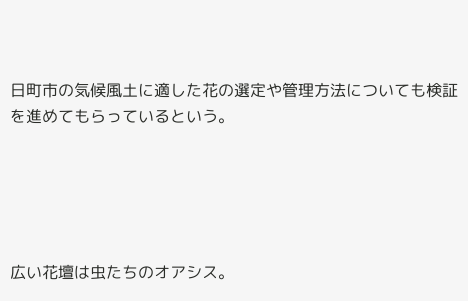日町市の気候風土に適した花の選定や管理方法についても検証を進めてもらっているという。





広い花壇は虫たちのオアシス。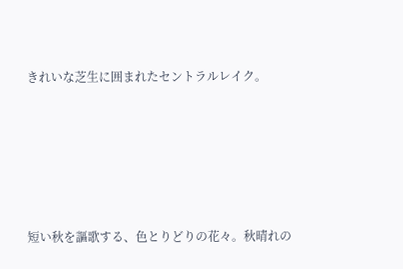きれいな芝生に囲まれたセントラルレイク。





短い秋を謳歌する、色とりどりの花々。秋晴れの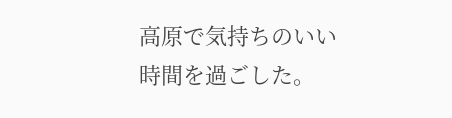高原で気持ちのいい時間を過ごした。